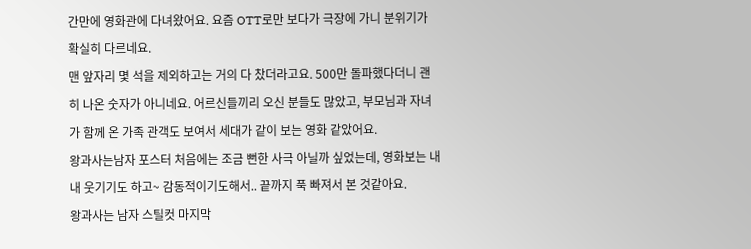간만에 영화관에 다녀왔어요. 요즘 OTT로만 보다가 극장에 가니 분위기가 확실히 다르네요.
맨 앞자리 몇 석을 제외하고는 거의 다 찼더라고요. 500만 돌파했다더니 괜히 나온 숫자가 아니네요. 어르신들끼리 오신 분들도 많았고, 부모님과 자녀가 함께 온 가족 관객도 보여서 세대가 같이 보는 영화 같았어요.
왕과사는남자 포스터 처음에는 조금 뻔한 사극 아닐까 싶었는데, 영화보는 내내 웃기기도 하고~ 감동적이기도해서.. 끝까지 푹 빠져서 본 것같아요.
왕과사는 남자 스틸컷 마지막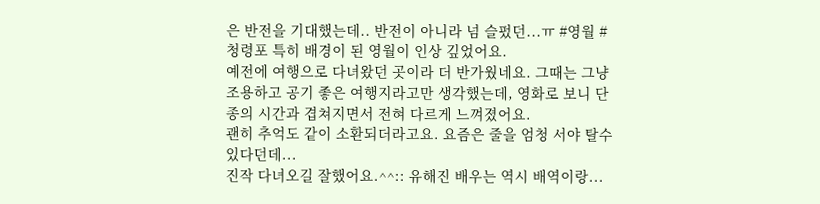은 반전을 기대했는데.. 반전이 아니라 넘 슬펐던...ㅠ #영월 #청령포 특히 배경이 된 영월이 인상 깊었어요.
예전에 여행으로 다녀왔던 곳이라 더 반가웠네요. 그때는 그냥 조용하고 공기 좋은 여행지라고만 생각했는데, 영화로 보니 단종의 시간과 겹쳐지면서 전혀 다르게 느껴졌어요.
괜히 추억도 같이 소환되더라고요. 요즘은 줄을 엄청 서야 탈수 있다던데...
진작 다녀오길 잘했어요.^^:: 유해진 배우는 역시 배역이랑...